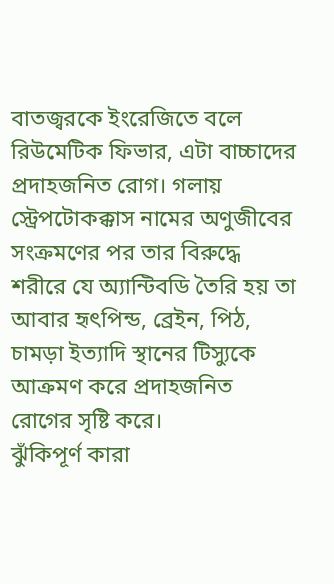বাতজ্বরকে ইংরেজিতে বলে রিউমেটিক ফিভার, এটা বাচ্চাদের প্রদাহজনিত রোগ। গলায় স্ট্রেপটোকক্কাস নামের অণুজীবের সংক্রমণের পর তার বিরুদ্ধে শরীরে যে অ্যান্টিবডি তৈরি হয় তা আবার হৃৎপিন্ড, ব্রেইন, পিঠ, চামড়া ইত্যাদি স্থানের টিস্যুকে আক্রমণ করে প্রদাহজনিত রোগের সৃষ্টি করে।
ঝুঁকিপূর্ণ কারা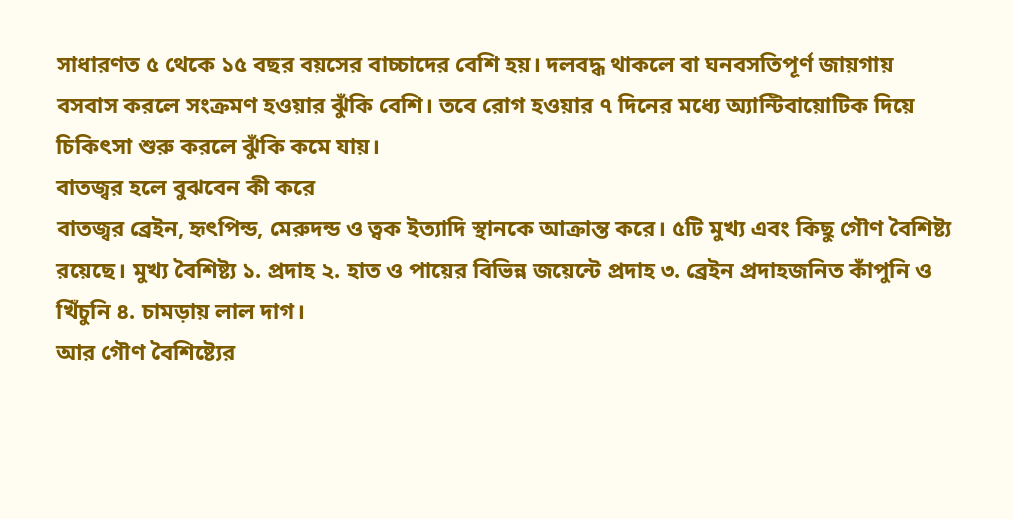সাধারণত ৫ থেকে ১৫ বছর বয়সের বাচ্চাদের বেশি হয়। দলবদ্ধ থাকলে বা ঘনবসতিপূর্ণ জায়গায় বসবাস করলে সংক্রমণ হওয়ার ঝুঁকি বেশি। তবে রোগ হওয়ার ৭ দিনের মধ্যে অ্যান্টিবায়োটিক দিয়ে চিকিৎসা শুরু করলে ঝুঁকি কমে যায়।
বাতজ্বর হলে বুঝবেন কী করে
বাতজ্বর ব্রেইন, হৃৎপিন্ড, মেরুদন্ড ও ত্বক ইত্যাদি স্থানকে আক্রান্ত করে। ৫টি মুখ্য এবং কিছু গৌণ বৈশিষ্ট্য রয়েছে। মুখ্য বৈশিষ্ট্য ১. প্রদাহ ২. হাত ও পায়ের বিভিন্ন জয়েন্টে প্রদাহ ৩. ব্রেইন প্রদাহজনিত কাঁপুনি ও খিঁচুনি ৪. চামড়ায় লাল দাগ।
আর গৌণ বৈশিষ্ট্যের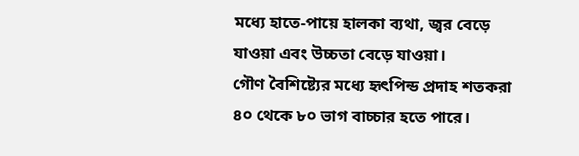মধ্যে হাতে-পায়ে হালকা ব্যথা, জ্বর বেড়ে যাওয়া এবং উচ্চতা বেড়ে যাওয়া।
গৌণ বৈশিষ্ট্যের মধ্যে হৃৎপিন্ড প্রদাহ শতকরা ৪০ থেকে ৮০ ভাগ বাচ্চার হতে পারে।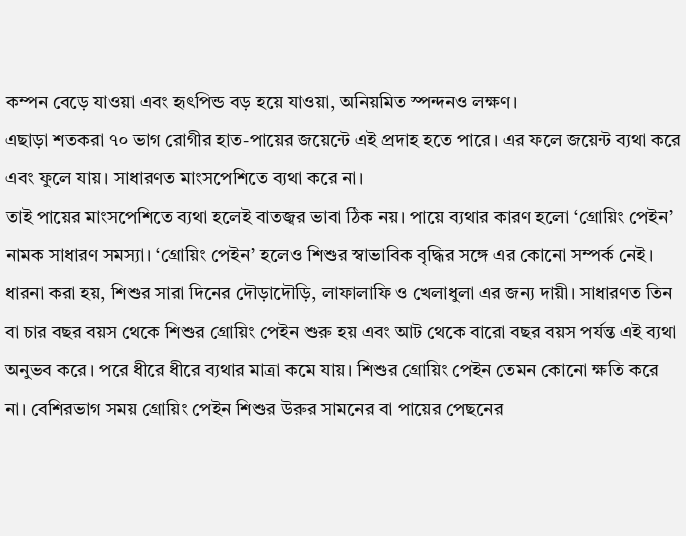কম্পন বেড়ে যাওয়া এবং হৃৎপিন্ড বড় হয়ে যাওয়া, অনিয়মিত স্পন্দনও লক্ষণ।
এছাড়া শতকরা ৭০ ভাগ রোগীর হাত-পায়ের জয়েন্টে এই প্রদাহ হতে পারে। এর ফলে জয়েন্ট ব্যথা করে এবং ফুলে যায়। সাধারণত মাংসপেশিতে ব্যথা করে না।
তাই পায়ের মাংসপেশিতে ব্যথা হলেই বাতজ্বর ভাবা ঠিক নয়। পায়ে ব্যথার কারণ হলো ‘গ্রোয়িং পেইন’ নামক সাধারণ সমস্যা। ‘গ্রোয়িং পেইন’ হলেও শিশুর স্বাভাবিক বৃদ্ধির সঙ্গে এর কোনো সম্পর্ক নেই। ধারনা করা হয়, শিশুর সারা দিনের দৌড়াদৌড়ি, লাফালাফি ও খেলাধুলা এর জন্য দায়ী। সাধারণত তিন বা চার বছর বয়স থেকে শিশুর গ্রোয়িং পেইন শুরু হয় এবং আট থেকে বারো বছর বয়স পর্যন্ত এই ব্যথা অনুভব করে। পরে ধীরে ধীরে ব্যথার মাত্রা কমে যায়। শিশুর গ্রোয়িং পেইন তেমন কোনো ক্ষতি করে না। বেশিরভাগ সময় গ্রোয়িং পেইন শিশুর উরুর সামনের বা পায়ের পেছনের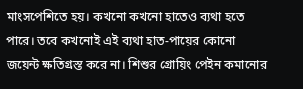মাংসপেশিতে হয়। কখনো কখনো হাতেও ব্যথা হতে পারে। তবে কখনোই এই ব্যথা হাত-পায়ের কোনো জয়েন্ট ক্ষতিগ্রস্ত করে না। শিশুর গ্রোয়িং পেইন কমানোর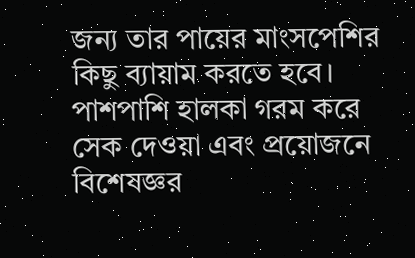জন্য তার পায়ের মাংসপেশির কিছু ব্যায়াম করতে হবে। পাশপাশি হালকা গরম করে সেক দেওয়া এবং প্রয়োজনে বিশেষজ্ঞর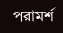পরামর্শ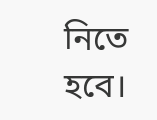নিতে হবে।